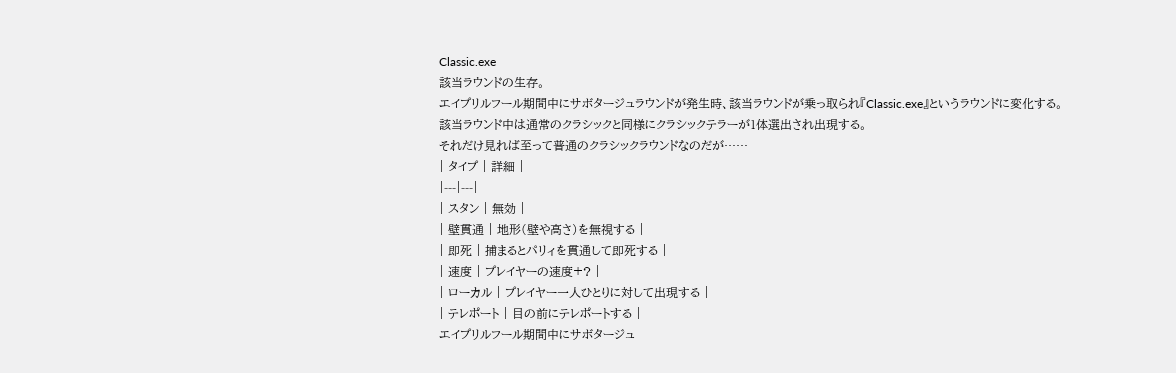Classic.exe
該当ラウンドの生存。
エイプリルフール期間中にサボタージュラウンドが発生時、該当ラウンドが乗っ取られ『Classic.exe』というラウンドに変化する。
該当ラウンド中は通常のクラシックと同様にクラシックテラーが1体選出され出現する。
それだけ見れば至って普通のクラシックラウンドなのだが……
| タイプ | 詳細 |
|---|---|
| スタン | 無効 |
| 壁貫通 | 地形(壁や高さ)を無視する |
| 即死 | 捕まるとパリィを貫通して即死する |
| 速度 | プレイヤーの速度+? |
| ローカル | プレイヤー一人ひとりに対して出現する |
| テレポート | 目の前にテレポートする |
エイプリルフール期間中にサボタージュ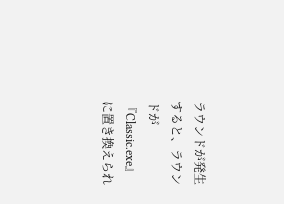ラウンドが発生すると、ラウンドが『Classic.exe』に置き換えられ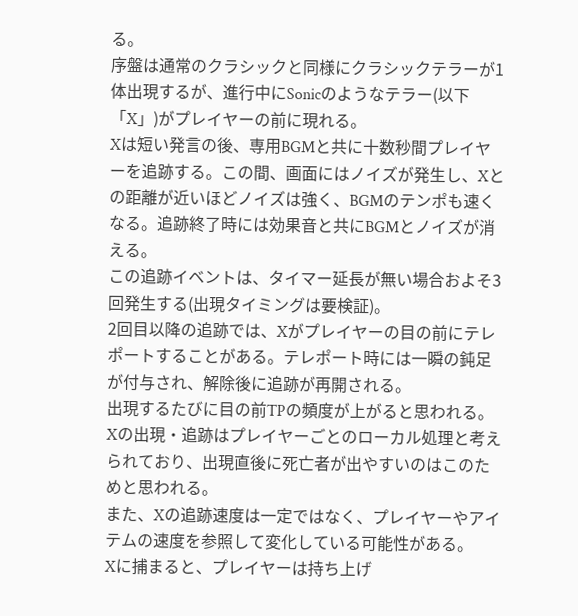る。
序盤は通常のクラシックと同様にクラシックテラーが1体出現するが、進行中にSonicのようなテラー(以下「X」)がプレイヤーの前に現れる。
Xは短い発言の後、専用BGMと共に十数秒間プレイヤーを追跡する。この間、画面にはノイズが発生し、Xとの距離が近いほどノイズは強く、BGMのテンポも速くなる。追跡終了時には効果音と共にBGMとノイズが消える。
この追跡イベントは、タイマー延長が無い場合およそ3回発生する(出現タイミングは要検証)。
2回目以降の追跡では、Xがプレイヤーの目の前にテレポートすることがある。テレポート時には一瞬の鈍足が付与され、解除後に追跡が再開される。
出現するたびに目の前TPの頻度が上がると思われる。
Xの出現・追跡はプレイヤーごとのローカル処理と考えられており、出現直後に死亡者が出やすいのはこのためと思われる。
また、Xの追跡速度は一定ではなく、プレイヤーやアイテムの速度を参照して変化している可能性がある。
Xに捕まると、プレイヤーは持ち上げ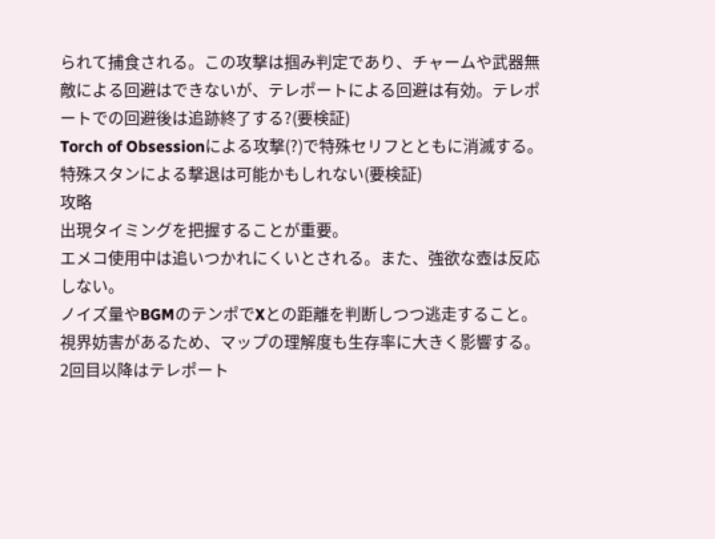られて捕食される。この攻撃は掴み判定であり、チャームや武器無敵による回避はできないが、テレポートによる回避は有効。テレポートでの回避後は追跡終了する?(要検証)
Torch of Obsessionによる攻撃(?)で特殊セリフとともに消滅する。特殊スタンによる撃退は可能かもしれない(要検証)
攻略
出現タイミングを把握することが重要。
エメコ使用中は追いつかれにくいとされる。また、強欲な壺は反応しない。
ノイズ量やBGMのテンポでXとの距離を判断しつつ逃走すること。視界妨害があるため、マップの理解度も生存率に大きく影響する。
2回目以降はテレポート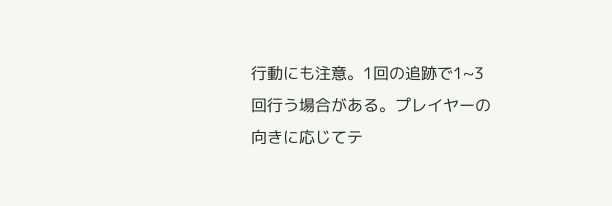行動にも注意。1回の追跡で1~3回行う場合がある。プレイヤーの向きに応じてテ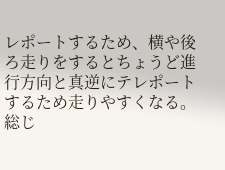レポートするため、横や後ろ走りをするとちょうど進行方向と真逆にテレポートするため走りやすくなる。
総じ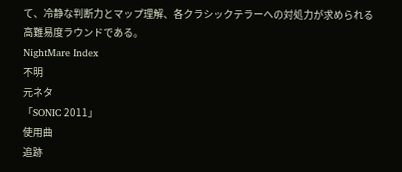て、冷静な判断力とマップ理解、各クラシックテラーへの対処力が求められる高難易度ラウンドである。
NightMare Index
不明
元ネタ
「SONIC 2011」
使用曲
追跡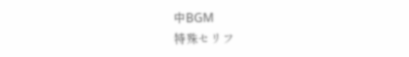中BGM
特殊セリフ